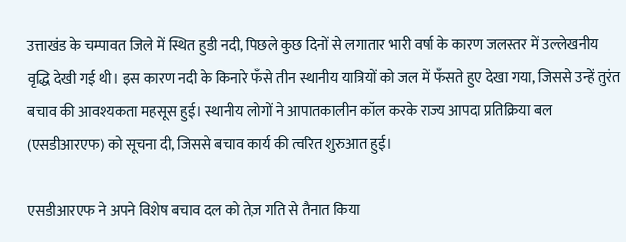उत्ताखंड के चम्पावत जिले में स्थित हुडी नदी, पिछले कुछ दिनों से लगातार भारी वर्षा के कारण जलस्तर में उल्लेखनीय वृद्धि देखी गई थी। इस कारण नदी के किनारे फँसे तीन स्थानीय यात्रियों को जल में फँसते हुए देखा गया, जिससे उन्हें तुरंत बचाव की आवश्यकता महसूस हुई। स्थानीय लोगों ने आपातकालीन कॉल करके राज्य आपदा प्रतिक्रिया बल (एसडीआरएफ) को सूचना दी, जिससे बचाव कार्य की त्वरित शुरुआत हुई।

एसडीआरएफ ने अपने विशेष बचाव दल को तेज़ गति से तैनात किया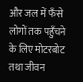और जल में फँसे लोगों तक पहुँचने के लिए मोटरबोट तथा जीवन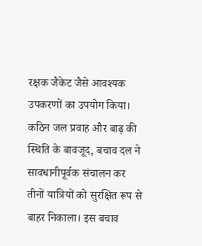रक्षक जैकेट जैसे आवश्यक उपकरणों का उपयोग किया। कठिन जल प्रवाह और बाढ़ की स्थिति के बावजूद, बचाव दल ने सावधानीपूर्वक संचालन कर तीनों यात्रियों को सुरक्षित रूप से बाहर निकाला। इस बचाव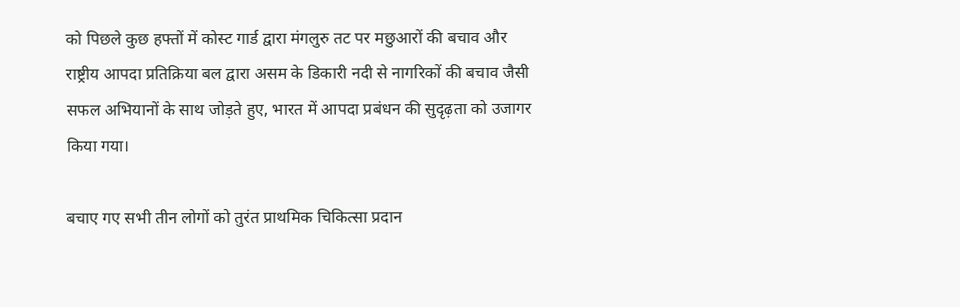को पिछले कुछ हफ्तों में कोस्ट गार्ड द्वारा मंगलुरु तट पर मछुआरों की बचाव और राष्ट्रीय आपदा प्रतिक्रिया बल द्वारा असम के डिकारी नदी से नागरिकों की बचाव जैसी सफल अभियानों के साथ जोड़ते हुए, भारत में आपदा प्रबंधन की सुदृढ़ता को उजागर किया गया।

बचाए गए सभी तीन लोगों को तुरंत प्राथमिक चिकित्सा प्रदान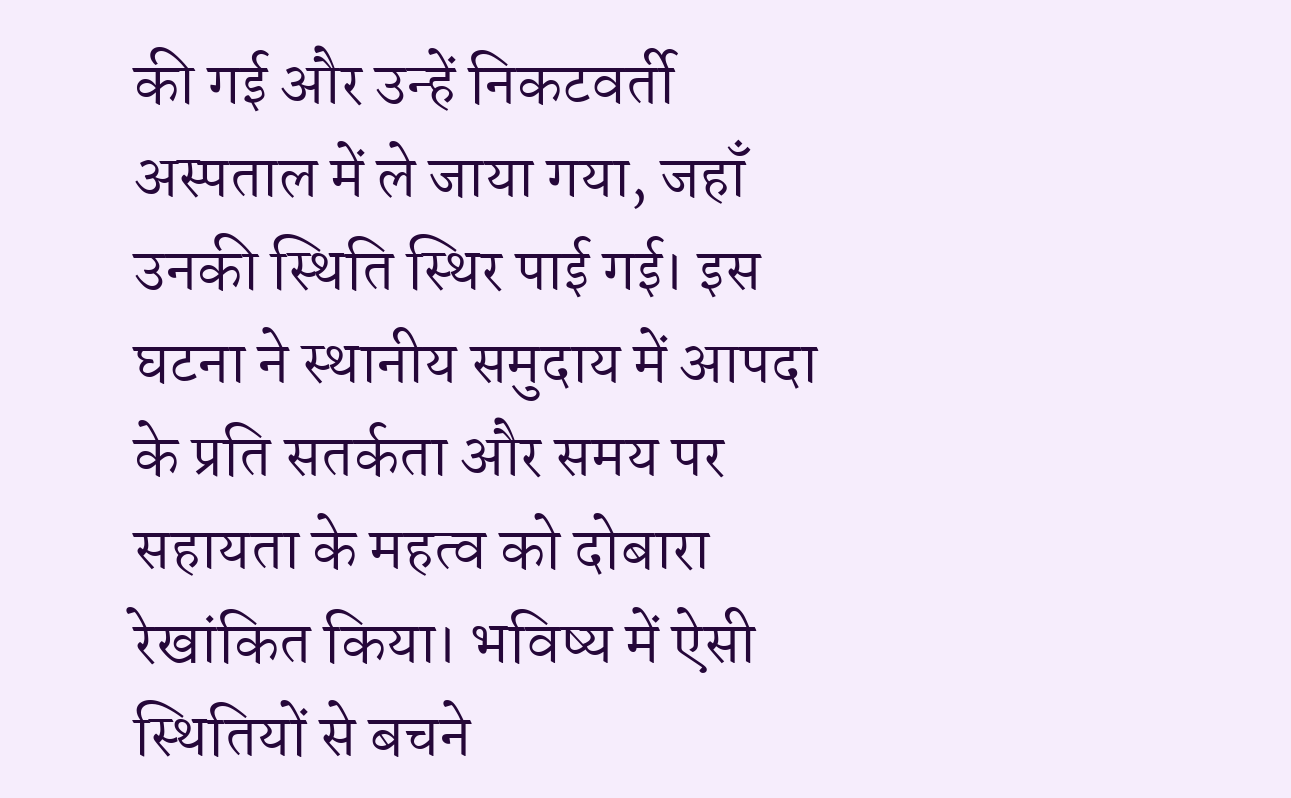की गई और उन्हें निकटवर्ती अस्पताल में ले जाया गया, जहाँ उनकी स्थिति स्थिर पाई गई। इस घटना ने स्थानीय समुदाय में आपदा के प्रति सतर्कता और समय पर सहायता के महत्व को दोबारा रेखांकित किया। भविष्य में ऐसी स्थितियों से बचने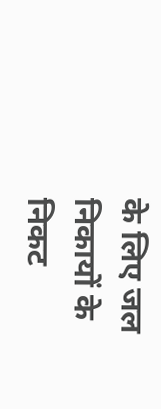के लिए जल निकायों के निकट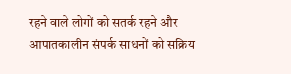रहने वाले लोगों को सतर्क रहने और आपातकालीन संपर्क साधनों को सक्रिय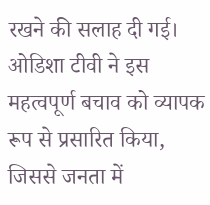रखने की सलाह दी गई। ओडिशा टीवी ने इस महत्वपूर्ण बचाव को व्यापक रूप से प्रसारित किया, जिससे जनता में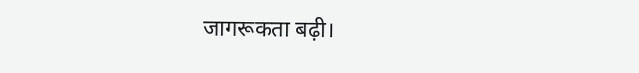जागरूकता बढ़ी।